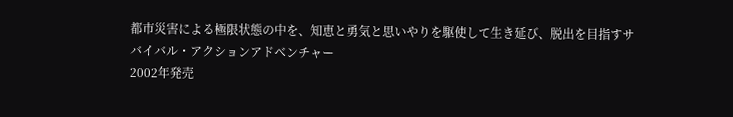都市災害による極限状態の中を、知恵と勇気と思いやりを駆使して生き延び、脱出を目指すサバイバル・アクションアドベンチャー
2002年発売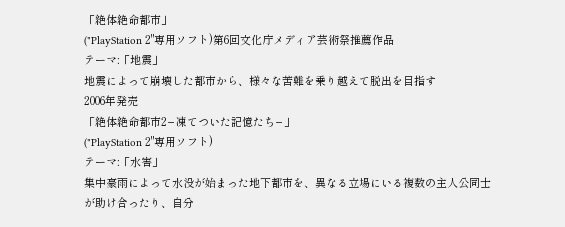「絶体絶命都市」
("PlayStation 2"専用ソフト)第6回文化庁メディア芸術祭推薦作品
テーマ:「地震」
地震によって崩壊した都市から、様々な苦難を乗り越えて脱出を目指す
2006年発売
「絶体絶命都市2−凍てついた記憶たち−」
("PlayStation 2"専用ソフト)
テーマ:「水害」
集中豪雨によって水没が始まった地下都市を、異なる立場にいる複数の主人公同士が助け合ったり、自分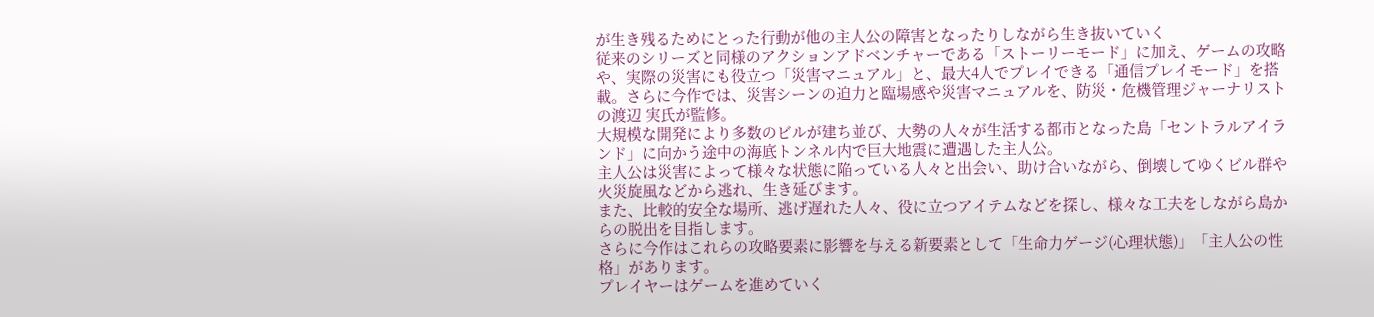が生き残るためにとった行動が他の主人公の障害となったりしながら生き抜いていく
従来のシリーズと同様のアクションアドベンチャーである「ストーリーモード」に加え、ゲームの攻略や、実際の災害にも役立つ「災害マニュアル」と、最大4人でプレイできる「通信プレイモード」を搭載。さらに今作では、災害シーンの迫力と臨場感や災害マニュアルを、防災・危機管理ジャーナリストの渡辺 実氏が監修。
大規模な開発により多数のビルが建ち並び、大勢の人々が生活する都市となった島「セントラルアイランド」に向かう途中の海底トンネル内で巨大地震に遭遇した主人公。
主人公は災害によって様々な状態に陥っている人々と出会い、助け合いながら、倒壊してゆくビル群や火災旋風などから逃れ、生き延びます。
また、比較的安全な場所、逃げ遅れた人々、役に立つアイテムなどを探し、様々な工夫をしながら島からの脱出を目指します。
さらに今作はこれらの攻略要素に影響を与える新要素として「生命力ゲージ(心理状態)」「主人公の性格」があります。
プレイヤーはゲームを進めていく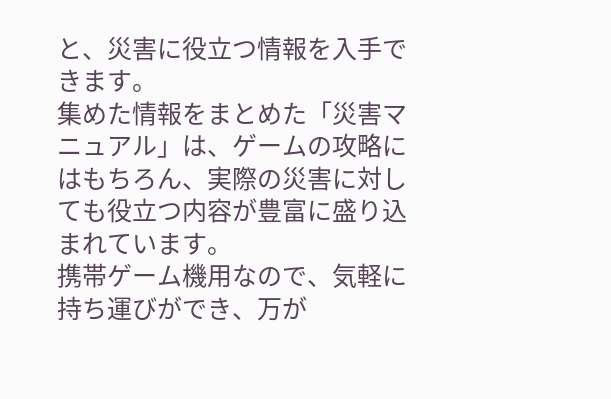と、災害に役立つ情報を入手できます。
集めた情報をまとめた「災害マニュアル」は、ゲームの攻略にはもちろん、実際の災害に対しても役立つ内容が豊富に盛り込まれています。
携帯ゲーム機用なので、気軽に持ち運びができ、万が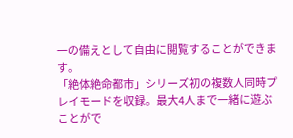一の備えとして自由に閲覧することができます。
「絶体絶命都市」シリーズ初の複数人同時プレイモードを収録。最大4人まで一緒に遊ぶことがで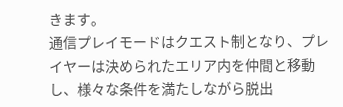きます。
通信プレイモードはクエスト制となり、プレイヤーは決められたエリア内を仲間と移動し、様々な条件を満たしながら脱出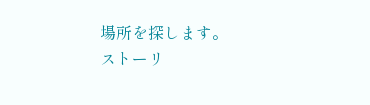場所を探します。
ストーリ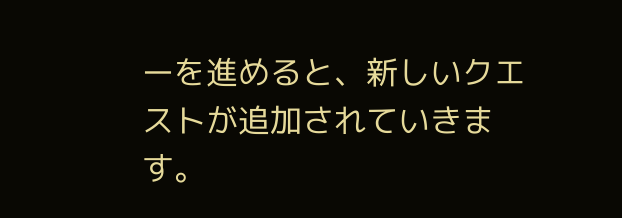ーを進めると、新しいクエストが追加されていきます。